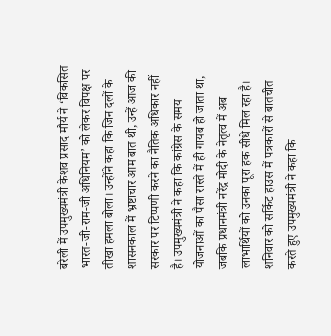बरेली में उपमुख्यमंत्री केशव प्रसाद मौर्य ने ‘विकसित भारत-जी-राम-जी अधिनियम’ को लेकर विपक्ष पर तीखा हमला बोला। उन्होंने कहा कि जिन दलों के शासनकाल में भ्रष्टाचार आम बात थी, उन्हें आज की सरकार पर टिप्पणी करने का नैतिक अधिकार नहीं है। उपमुख्यमंत्री ने कहा कि कांग्रेस के समय योजनाओं का पैसा रास्ते में ही गायब हो जाता था, जबकि प्रधानमंत्री नरेंद्र मोदी के नेतृत्व में अब लाभार्थियों को उनका पूरा हक सीधे मिल रहा है।
शनिवार को सर्किट हाउस में पत्रकारों से बातचीत करते हुए उपमुख्यमंत्री ने कहा कि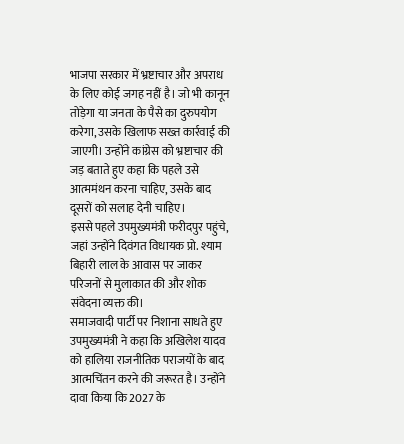भाजपा सरकार में भ्रष्टाचार और अपराध के लिए कोई जगह नहीं है। जो भी कानून तोड़ेगा या जनता के पैसे का दुरुपयोग करेगा, उसके खिलाफ सख्त कार्रवाई की जाएगी। उन्होंने कांग्रेस को भ्रष्टाचार की जड़ बताते हुए कहा कि पहले उसे आत्ममंथन करना चाहिए, उसके बाद दूसरों को सलाह देनी चाहिए।
इससे पहले उपमुख्यमंत्री फरीदपुर पहुंचे, जहां उन्होंने दिवंगत विधायक प्रो. श्याम बिहारी लाल के आवास पर जाकर परिजनों से मुलाकात की और शोक संवेदना व्यक्त की।
समाजवादी पार्टी पर निशाना साधते हुए उपमुख्यमंत्री ने कहा कि अखिलेश यादव को हालिया राजनीतिक पराजयों के बाद आत्मचिंतन करने की जरूरत है। उन्होंने दावा किया कि 2027 के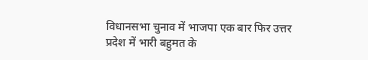विधानसभा चुनाव में भाजपा एक बार फिर उत्तर प्रदेश में भारी बहुमत के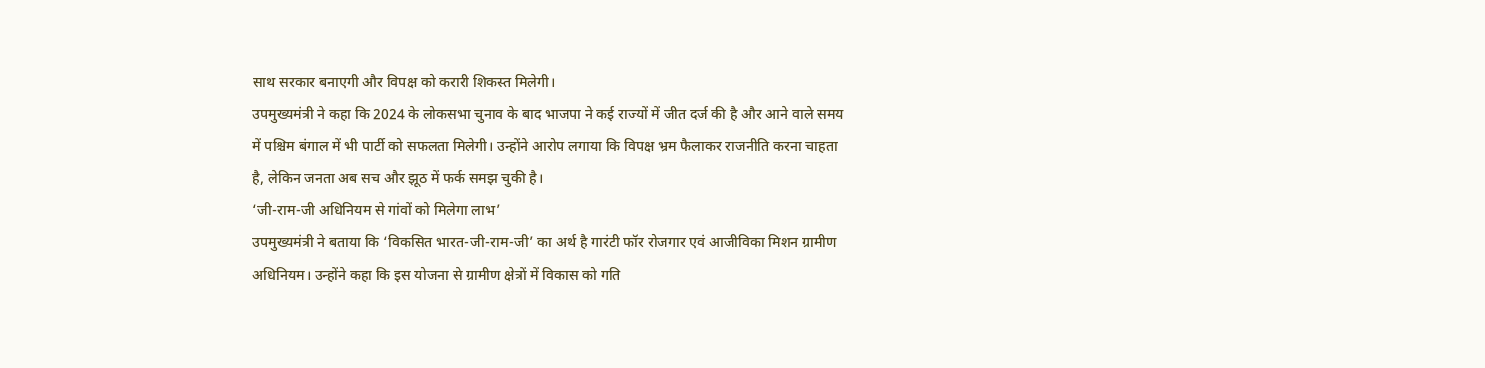साथ सरकार बनाएगी और विपक्ष को करारी शिकस्त मिलेगी।
उपमुख्यमंत्री ने कहा कि 2024 के लोकसभा चुनाव के बाद भाजपा ने कई राज्यों में जीत दर्ज की है और आने वाले समय में पश्चिम बंगाल में भी पार्टी को सफलता मिलेगी। उन्होंने आरोप लगाया कि विपक्ष भ्रम फैलाकर राजनीति करना चाहता है, लेकिन जनता अब सच और झूठ में फर्क समझ चुकी है।
‘जी-राम-जी अधिनियम से गांवों को मिलेगा लाभ’
उपमुख्यमंत्री ने बताया कि ‘विकसित भारत-जी-राम-जी’ का अर्थ है गारंटी फॉर रोजगार एवं आजीविका मिशन ग्रामीण अधिनियम। उन्होंने कहा कि इस योजना से ग्रामीण क्षेत्रों में विकास को गति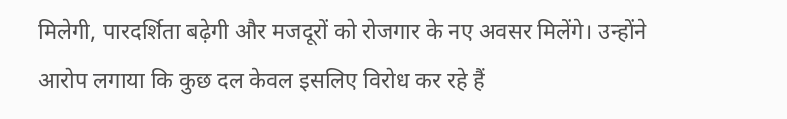मिलेगी, पारदर्शिता बढ़ेगी और मजदूरों को रोजगार के नए अवसर मिलेंगे। उन्होंने आरोप लगाया कि कुछ दल केवल इसलिए विरोध कर रहे हैं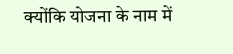क्योंकि योजना के नाम में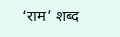‘राम’ शब्द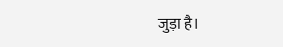जुड़ा है।